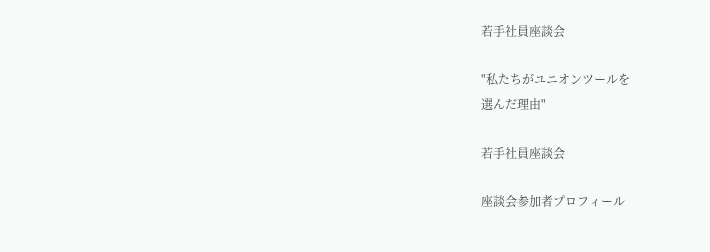若手社員座談会

"私たちがユニオンツールを
選んだ理由"

若手社員座談会

座談会参加者プロフィール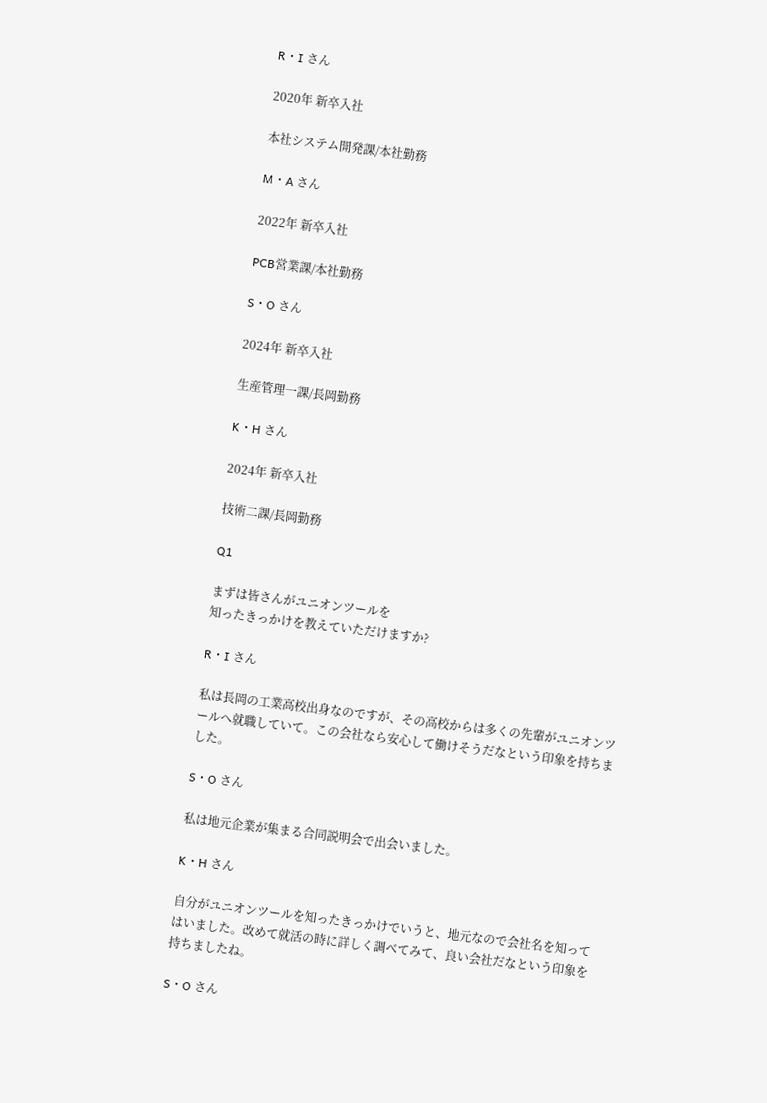R・I さん

2020年 新卒入社

本社システム開発課/本社勤務

M・A さん

2022年 新卒入社

PCB営業課/本社勤務

S・O さん

2024年 新卒入社

生産管理一課/長岡勤務

K・H さん

2024年 新卒入社

技術二課/長岡勤務

Q1

まずは皆さんがユニオンツールを
知ったきっかけを教えていただけますか?

R・I さん

私は長岡の工業高校出身なのですが、その高校からは多くの先輩がユニオンツールへ就職していて。この会社なら安心して働けそうだなという印象を持ちました。

S・O さん

私は地元企業が集まる合同説明会で出会いました。

K・H さん

自分がユニオンツールを知ったきっかけでいうと、地元なので会社名を知ってはいました。改めて就活の時に詳しく調べてみて、良い会社だなという印象を持ちましたね。

S・O さん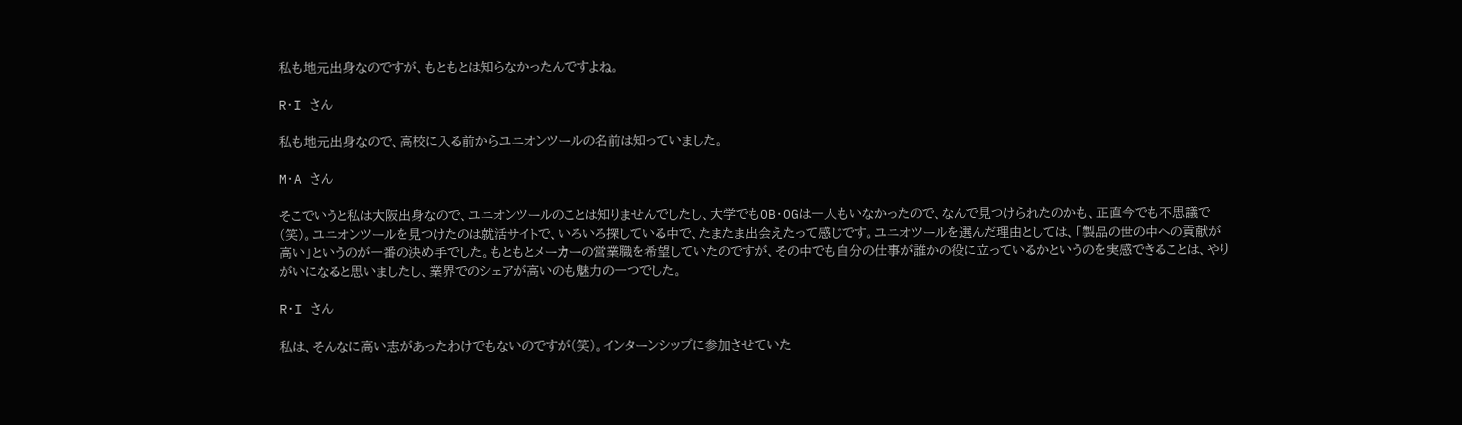私も地元出身なのですが、もともとは知らなかったんですよね。

R・I さん

私も地元出身なので、高校に入る前からユニオンツールの名前は知っていました。

M・A さん

そこでいうと私は大阪出身なので、ユニオンツールのことは知りませんでしたし、大学でもOB・OGは一人もいなかったので、なんで見つけられたのかも、正直今でも不思議で(笑)。ユニオンツールを見つけたのは就活サイトで、いろいろ探している中で、たまたま出会えたって感じです。ユニオツールを選んだ理由としては、「製品の世の中への貢献が高い」というのが一番の決め手でした。もともとメーカーの営業職を希望していたのですが、その中でも自分の仕事が誰かの役に立っているかというのを実感できることは、やりがいになると思いましたし、業界でのシェアが高いのも魅力の一つでした。

R・I さん

私は、そんなに高い志があったわけでもないのですが(笑)。インターンシップに参加させていた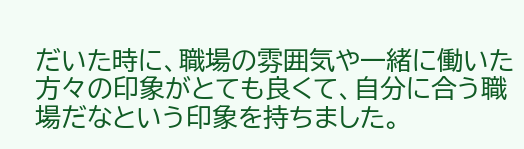だいた時に、職場の雰囲気や一緒に働いた方々の印象がとても良くて、自分に合う職場だなという印象を持ちました。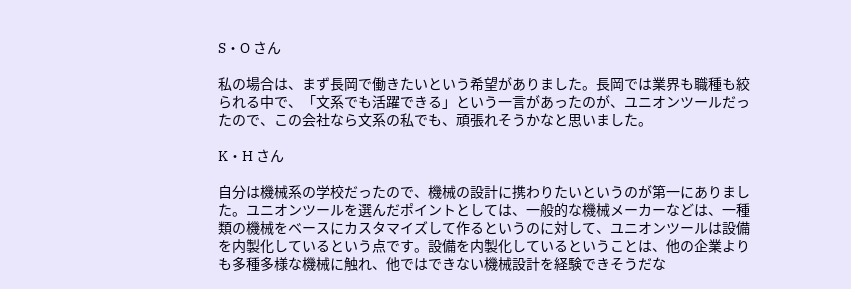S・O さん

私の場合は、まず長岡で働きたいという希望がありました。長岡では業界も職種も絞られる中で、「文系でも活躍できる」という一言があったのが、ユニオンツールだったので、この会社なら文系の私でも、頑張れそうかなと思いました。

K・H さん

自分は機械系の学校だったので、機械の設計に携わりたいというのが第一にありました。ユニオンツールを選んだポイントとしては、一般的な機械メーカーなどは、一種類の機械をベースにカスタマイズして作るというのに対して、ユニオンツールは設備を内製化しているという点です。設備を内製化しているということは、他の企業よりも多種多様な機械に触れ、他ではできない機械設計を経験できそうだな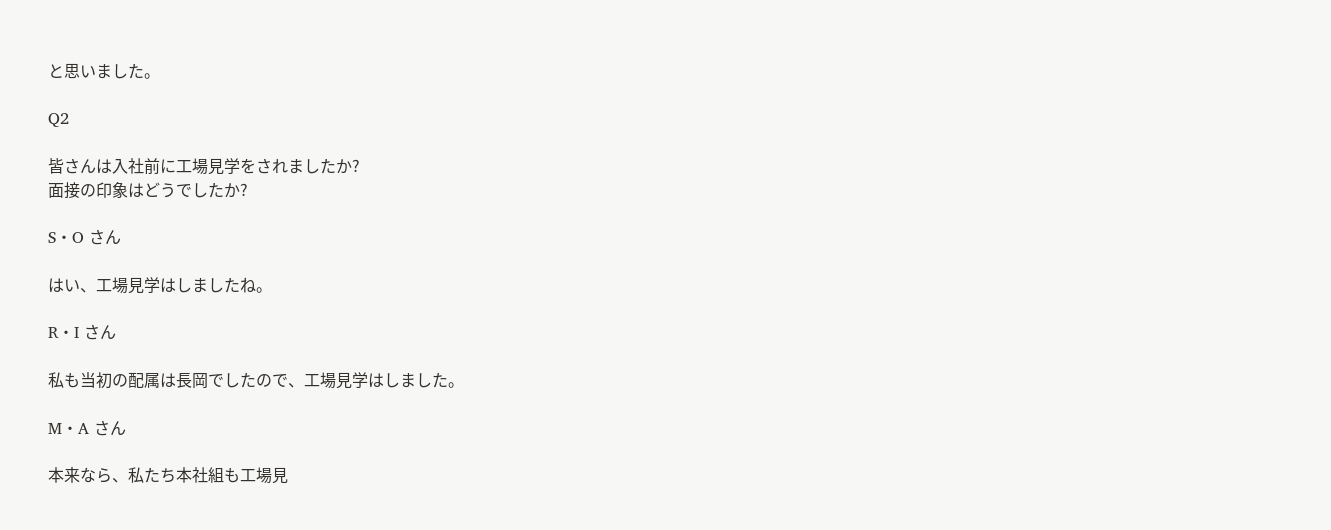と思いました。

Q2

皆さんは入社前に工場見学をされましたか?
面接の印象はどうでしたか?

S・O さん

はい、工場見学はしましたね。

R・I さん

私も当初の配属は長岡でしたので、工場見学はしました。

M・A さん

本来なら、私たち本社組も工場見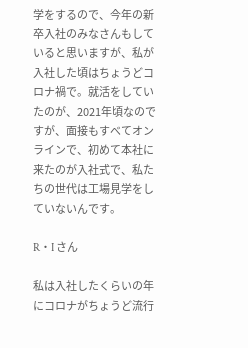学をするので、今年の新卒入社のみなさんもしていると思いますが、私が入社した頃はちょうどコロナ禍で。就活をしていたのが、2021年頃なのですが、面接もすべてオンラインで、初めて本社に来たのが入社式で、私たちの世代は工場見学をしていないんです。

R・I さん

私は入社したくらいの年にコロナがちょうど流行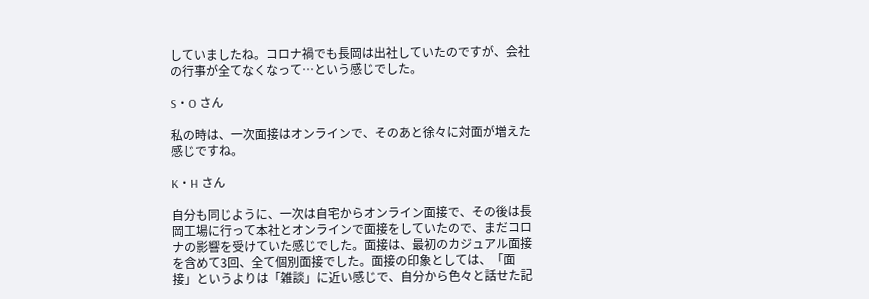していましたね。コロナ禍でも長岡は出社していたのですが、会社の行事が全てなくなって…という感じでした。

S・O さん

私の時は、一次面接はオンラインで、そのあと徐々に対面が増えた感じですね。

K・H さん

自分も同じように、一次は自宅からオンライン面接で、その後は長岡工場に行って本社とオンラインで面接をしていたので、まだコロナの影響を受けていた感じでした。面接は、最初のカジュアル面接を含めて3回、全て個別面接でした。面接の印象としては、「面接」というよりは「雑談」に近い感じで、自分から色々と話せた記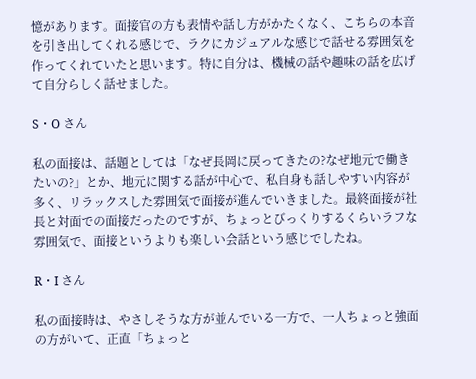憶があります。面接官の方も表情や話し方がかたくなく、こちらの本音を引き出してくれる感じで、ラクにカジュアルな感じで話せる雰囲気を作ってくれていたと思います。特に自分は、機械の話や趣味の話を広げて自分らしく話せました。

S・O さん

私の面接は、話題としては「なぜ長岡に戻ってきたの?なぜ地元で働きたいの?」とか、地元に関する話が中心で、私自身も話しやすい内容が多く、リラックスした雰囲気で面接が進んでいきました。最終面接が社長と対面での面接だったのですが、ちょっとびっくりするくらいラフな雰囲気で、面接というよりも楽しい会話という感じでしたね。

R・I さん

私の面接時は、やさしそうな方が並んでいる一方で、一人ちょっと強面の方がいて、正直「ちょっと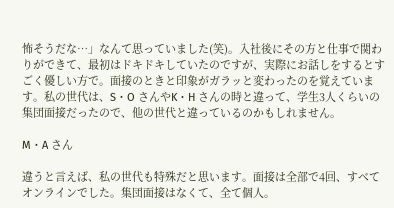怖そうだな…」なんて思っていました(笑)。入社後にその方と仕事で関わりができて、最初はドキドキしていたのですが、実際にお話しをするとすごく優しい方で。面接のときと印象がガラッと変わったのを覚えています。私の世代は、S・O さんやK・H さんの時と違って、学生3人くらいの集団面接だったので、他の世代と違っているのかもしれません。

M・A さん

違うと言えば、私の世代も特殊だと思います。面接は全部で4回、すべてオンラインでした。集団面接はなくて、全て個人。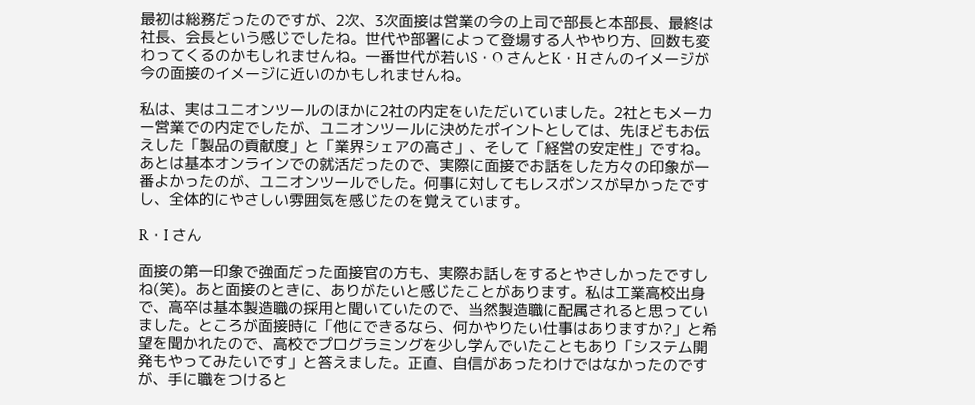最初は総務だったのですが、2次、3次面接は営業の今の上司で部長と本部長、最終は社長、会長という感じでしたね。世代や部署によって登場する人ややり方、回数も変わってくるのかもしれませんね。一番世代が若いS・O さんとK・H さんのイメージが今の面接のイメージに近いのかもしれませんね。

私は、実はユニオンツールのほかに2社の内定をいただいていました。2社ともメーカー営業での内定でしたが、ユニオンツールに決めたポイントとしては、先ほどもお伝えした「製品の貢献度」と「業界シェアの高さ」、そして「経営の安定性」ですね。あとは基本オンラインでの就活だったので、実際に面接でお話をした方々の印象が一番よかったのが、ユニオンツールでした。何事に対してもレスポンスが早かったですし、全体的にやさしい雰囲気を感じたのを覚えています。

R・I さん

面接の第一印象で強面だった面接官の方も、実際お話しをするとやさしかったですしね(笑)。あと面接のときに、ありがたいと感じたことがあります。私は工業高校出身で、高卒は基本製造職の採用と聞いていたので、当然製造職に配属されると思っていました。ところが面接時に「他にできるなら、何かやりたい仕事はありますか?」と希望を聞かれたので、高校でプログラミングを少し学んでいたこともあり「システム開発もやってみたいです」と答えました。正直、自信があったわけではなかったのですが、手に職をつけると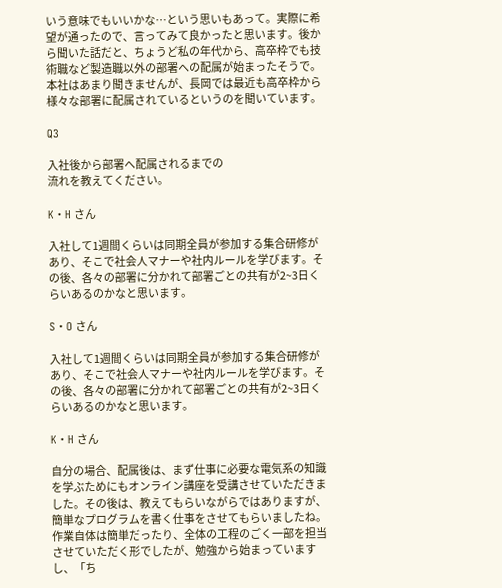いう意味でもいいかな…という思いもあって。実際に希望が通ったので、言ってみて良かったと思います。後から聞いた話だと、ちょうど私の年代から、高卒枠でも技術職など製造職以外の部署への配属が始まったそうで。本社はあまり聞きませんが、長岡では最近も高卒枠から様々な部署に配属されているというのを聞いています。

Q3

入社後から部署へ配属されるまでの
流れを教えてください。

K・H さん

入社して1週間くらいは同期全員が参加する集合研修があり、そこで社会人マナーや社内ルールを学びます。その後、各々の部署に分かれて部署ごとの共有が2~3日くらいあるのかなと思います。

S・O さん

入社して1週間くらいは同期全員が参加する集合研修があり、そこで社会人マナーや社内ルールを学びます。その後、各々の部署に分かれて部署ごとの共有が2~3日くらいあるのかなと思います。

K・H さん

自分の場合、配属後は、まず仕事に必要な電気系の知識を学ぶためにもオンライン講座を受講させていただきました。その後は、教えてもらいながらではありますが、簡単なプログラムを書く仕事をさせてもらいましたね。作業自体は簡単だったり、全体の工程のごく一部を担当させていただく形でしたが、勉強から始まっていますし、「ち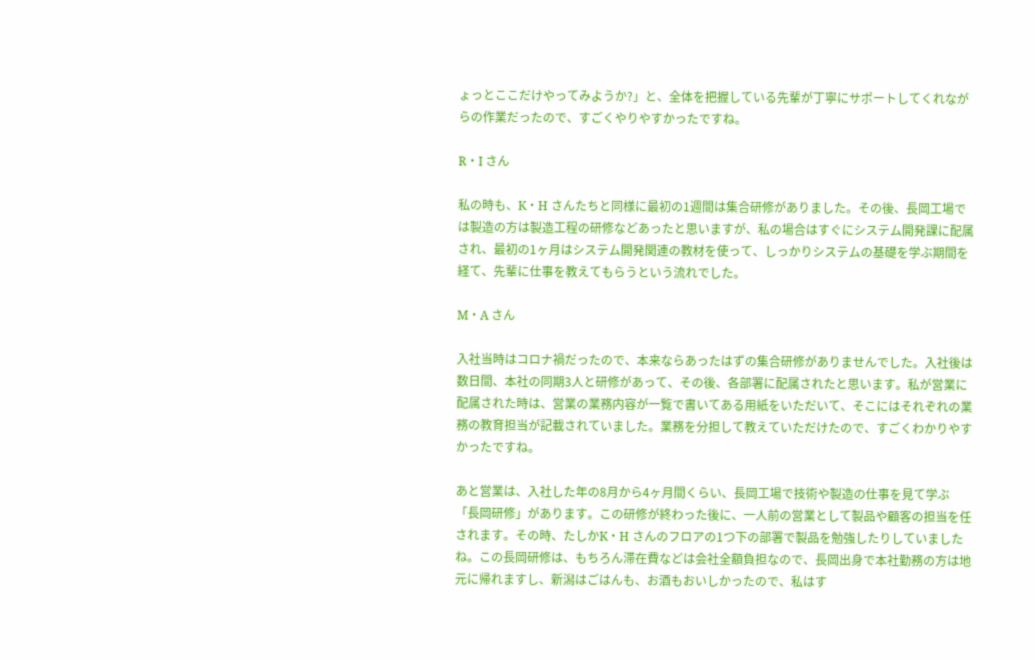ょっとここだけやってみようか?」と、全体を把握している先輩が丁寧にサポートしてくれながらの作業だったので、すごくやりやすかったですね。

R・I さん

私の時も、K・H さんたちと同様に最初の1週間は集合研修がありました。その後、長岡工場では製造の方は製造工程の研修などあったと思いますが、私の場合はすぐにシステム開発課に配属され、最初の1ヶ月はシステム開発関連の教材を使って、しっかりシステムの基礎を学ぶ期間を経て、先輩に仕事を教えてもらうという流れでした。

M・A さん

入社当時はコロナ禍だったので、本来ならあったはずの集合研修がありませんでした。入社後は数日間、本社の同期3人と研修があって、その後、各部署に配属されたと思います。私が営業に配属された時は、営業の業務内容が一覧で書いてある用紙をいただいて、そこにはそれぞれの業務の教育担当が記載されていました。業務を分担して教えていただけたので、すごくわかりやすかったですね。

あと営業は、入社した年の8月から4ヶ月間くらい、長岡工場で技術や製造の仕事を見て学ぶ「長岡研修」があります。この研修が終わった後に、一人前の営業として製品や顧客の担当を任されます。その時、たしかK・H さんのフロアの1つ下の部署で製品を勉強したりしていましたね。この長岡研修は、もちろん滞在費などは会社全額負担なので、長岡出身で本社勤務の方は地元に帰れますし、新潟はごはんも、お酒もおいしかったので、私はす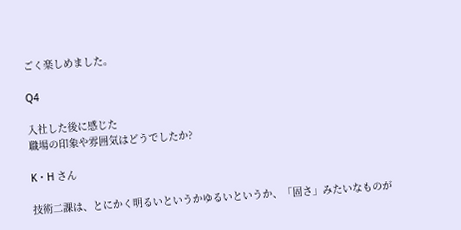ごく楽しめました。

Q4

入社した後に感じた
職場の印象や雰囲気はどうでしたか?

K・H さん

技術二課は、とにかく明るいというかゆるいというか、「固さ」みたいなものが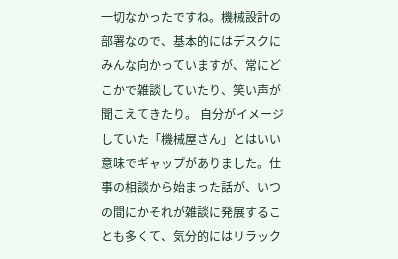一切なかったですね。機械設計の部署なので、基本的にはデスクにみんな向かっていますが、常にどこかで雑談していたり、笑い声が聞こえてきたり。 自分がイメージしていた「機械屋さん」とはいい意味でギャップがありました。仕事の相談から始まった話が、いつの間にかそれが雑談に発展することも多くて、気分的にはリラック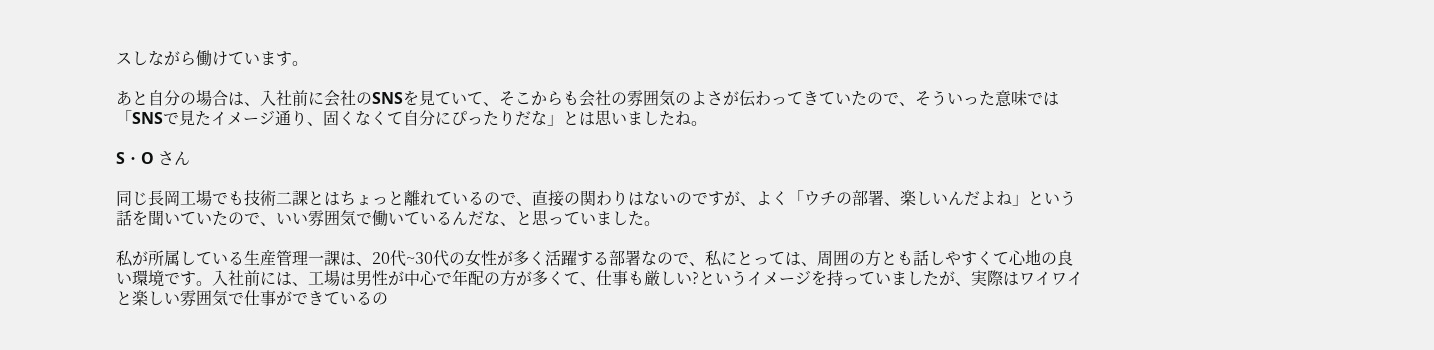スしながら働けています。

あと自分の場合は、入社前に会社のSNSを見ていて、そこからも会社の雰囲気のよさが伝わってきていたので、そういった意味では「SNSで見たイメージ通り、固くなくて自分にぴったりだな」とは思いましたね。

S・O さん

同じ長岡工場でも技術二課とはちょっと離れているので、直接の関わりはないのですが、よく「ウチの部署、楽しいんだよね」という話を聞いていたので、いい雰囲気で働いているんだな、と思っていました。

私が所属している生産管理一課は、20代~30代の女性が多く活躍する部署なので、私にとっては、周囲の方とも話しやすくて心地の良い環境です。入社前には、工場は男性が中心で年配の方が多くて、仕事も厳しい?というイメージを持っていましたが、実際はワイワイと楽しい雰囲気で仕事ができているの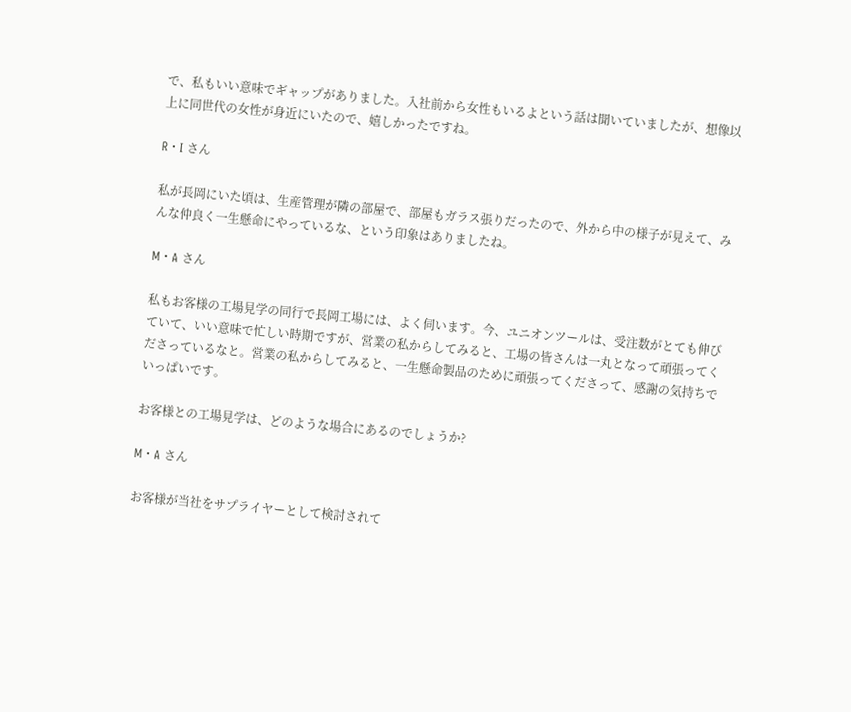で、私もいい意味でギャップがありました。入社前から女性もいるよという話は聞いていましたが、想像以上に同世代の女性が身近にいたので、嬉しかったですね。

R・I さん

私が長岡にいた頃は、生産管理が隣の部屋で、部屋もガラス張りだったので、外から中の様子が見えて、みんな仲良く一生懸命にやっているな、という印象はありましたね。

M・A さん

私もお客様の工場見学の同行で長岡工場には、よく伺います。今、ユニオンツールは、受注数がとても伸びていて、いい意味で忙しい時期ですが、営業の私からしてみると、工場の皆さんは一丸となって頑張ってくださっているなと。営業の私からしてみると、一生懸命製品のために頑張ってくださって、感謝の気持ちでいっぱいです。

お客様との工場見学は、どのような場合にあるのでしょうか?

M・A さん

お客様が当社をサプライヤーとして検討されて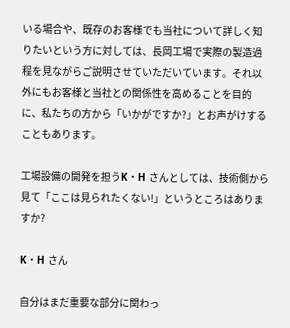いる場合や、既存のお客様でも当社について詳しく知りたいという方に対しては、長岡工場で実際の製造過程を見ながらご説明させていただいています。それ以外にもお客様と当社との関係性を高めることを目的に、私たちの方から「いかがですか?」とお声がけすることもあります。

工場設備の開発を担うK・H さんとしては、技術側から見て「ここは見られたくない!」というところはありますか?

K・H さん

自分はまだ重要な部分に関わっ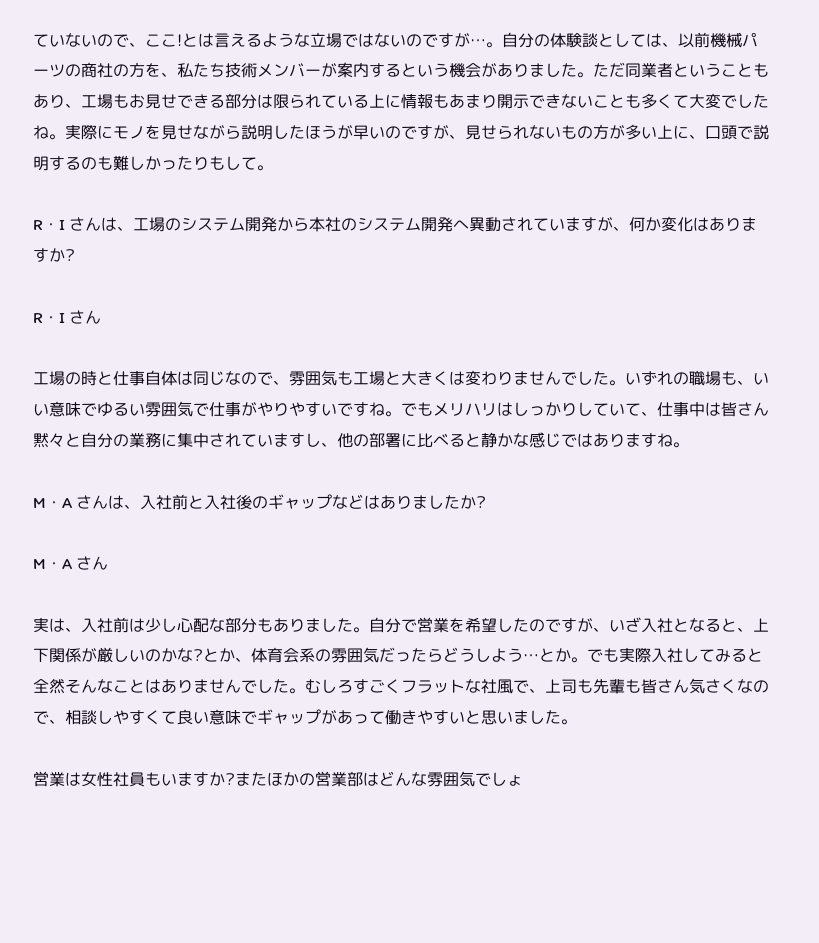ていないので、ここ!とは言えるような立場ではないのですが…。自分の体験談としては、以前機械パーツの商社の方を、私たち技術メンバーが案内するという機会がありました。ただ同業者ということもあり、工場もお見せできる部分は限られている上に情報もあまり開示できないことも多くて大変でしたね。実際にモノを見せながら説明したほうが早いのですが、見せられないもの方が多い上に、口頭で説明するのも難しかったりもして。

R・I さんは、工場のシステム開発から本社のシステム開発へ異動されていますが、何か変化はありますか?

R・I さん

工場の時と仕事自体は同じなので、雰囲気も工場と大きくは変わりませんでした。いずれの職場も、いい意味でゆるい雰囲気で仕事がやりやすいですね。でもメリハリはしっかりしていて、仕事中は皆さん黙々と自分の業務に集中されていますし、他の部署に比べると静かな感じではありますね。

M・A さんは、入社前と入社後のギャップなどはありましたか?

M・A さん

実は、入社前は少し心配な部分もありました。自分で営業を希望したのですが、いざ入社となると、上下関係が厳しいのかな?とか、体育会系の雰囲気だったらどうしよう…とか。でも実際入社してみると全然そんなことはありませんでした。むしろすごくフラットな社風で、上司も先輩も皆さん気さくなので、相談しやすくて良い意味でギャップがあって働きやすいと思いました。

営業は女性社員もいますか?またほかの営業部はどんな雰囲気でしょ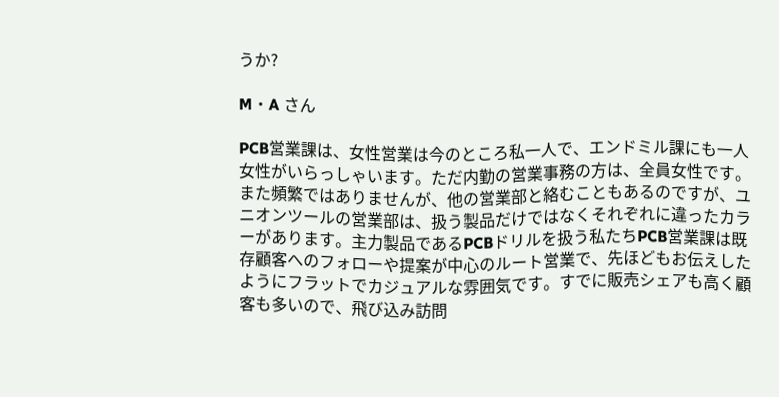うか?

M・A さん

PCB営業課は、女性営業は今のところ私一人で、エンドミル課にも一人女性がいらっしゃいます。ただ内勤の営業事務の方は、全員女性です。
また頻繁ではありませんが、他の営業部と絡むこともあるのですが、ユニオンツールの営業部は、扱う製品だけではなくそれぞれに違ったカラーがあります。主力製品であるPCBドリルを扱う私たちPCB営業課は既存顧客へのフォローや提案が中心のルート営業で、先ほどもお伝えしたようにフラットでカジュアルな雰囲気です。すでに販売シェアも高く顧客も多いので、飛び込み訪問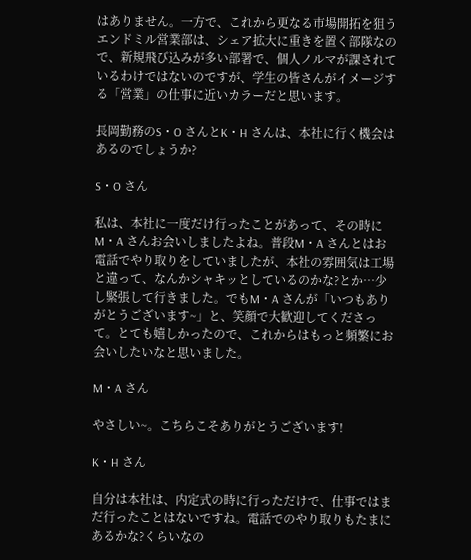はありません。一方で、これから更なる市場開拓を狙うエンドミル営業部は、シェア拡大に重きを置く部隊なので、新規飛び込みが多い部署で、個人ノルマが課されているわけではないのですが、学生の皆さんがイメージする「営業」の仕事に近いカラーだと思います。

長岡勤務のS・O さんとK・H さんは、本社に行く機会はあるのでしょうか?

S・O さん

私は、本社に一度だけ行ったことがあって、その時にM・A さんお会いしましたよね。普段M・A さんとはお電話でやり取りをしていましたが、本社の雰囲気は工場と違って、なんかシャキッとしているのかな?とか…少し緊張して行きました。でもM・A さんが「いつもありがとうございます~」と、笑顔で大歓迎してくださって。とても嬉しかったので、これからはもっと頻繁にお会いしたいなと思いました。

M・A さん

やさしい~。こちらこそありがとうございます!

K・H さん

自分は本社は、内定式の時に行っただけで、仕事ではまだ行ったことはないですね。電話でのやり取りもたまにあるかな?くらいなの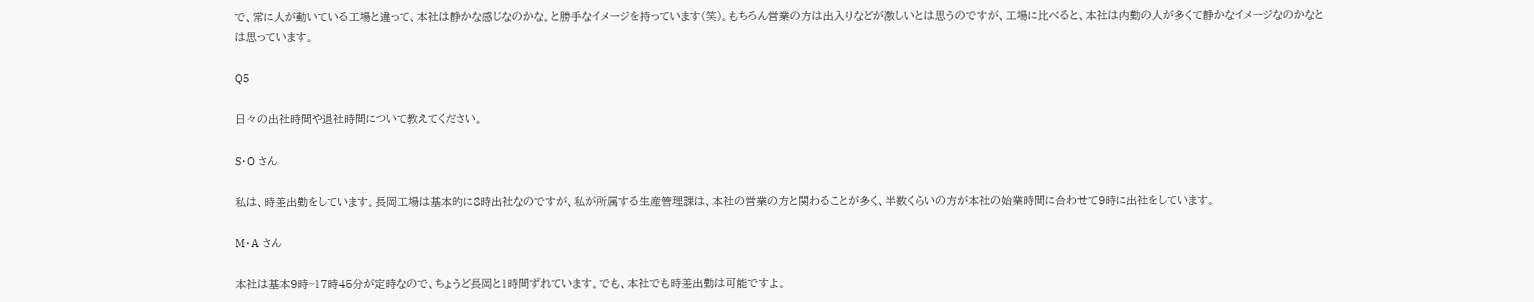で、常に人が動いている工場と違って、本社は静かな感じなのかな。と勝手なイメージを持っています(笑)。もちろん営業の方は出入りなどが激しいとは思うのですが、工場に比べると、本社は内勤の人が多くて静かなイメージなのかなとは思っています。

Q5

日々の出社時間や退社時間について教えてください。

S・O さん

私は、時差出勤をしています。長岡工場は基本的に8時出社なのですが、私が所属する生産管理課は、本社の営業の方と関わることが多く、半数くらいの方が本社の始業時間に合わせて9時に出社をしています。

M・A さん

本社は基本9時~17時45分が定時なので、ちょうど長岡と1時間ずれています。でも、本社でも時差出勤は可能ですよ。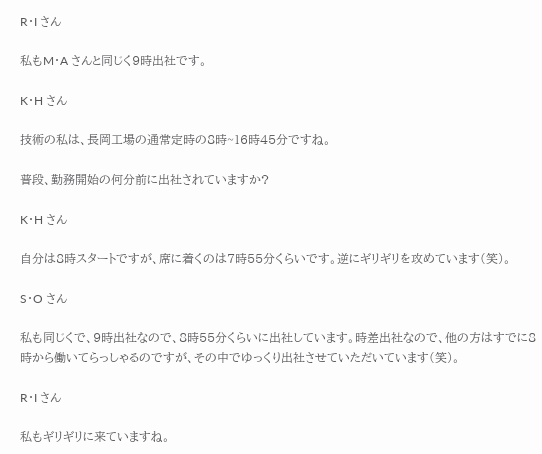R・I さん

私もM・A さんと同じく9時出社です。

K・H さん

技術の私は、長岡工場の通常定時の8時~16時45分ですね。

普段、勤務開始の何分前に出社されていますか?

K・H さん

自分は8時スタートですが、席に着くのは7時55分くらいです。逆にギリギリを攻めています(笑)。

S・O さん

私も同じくで、9時出社なので、8時55分くらいに出社しています。時差出社なので、他の方はすでに8時から働いてらっしゃるのですが、その中でゆっくり出社させていただいています(笑)。

R・I さん

私もギリギリに来ていますね。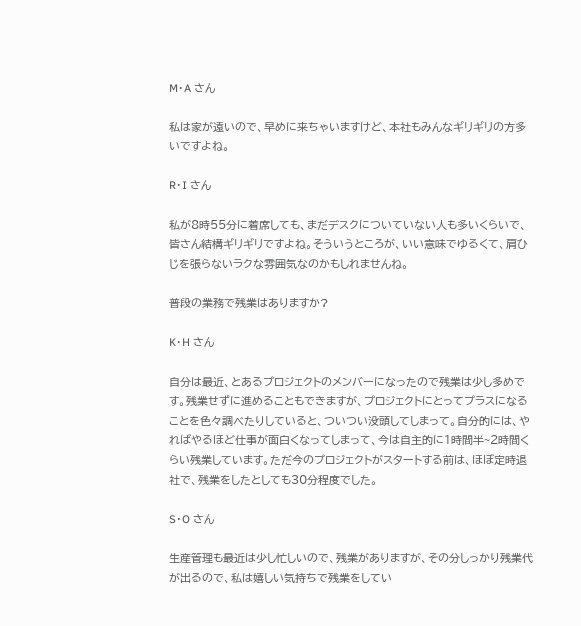M・A さん

私は家が遠いので、早めに来ちゃいますけど、本社もみんなギリギリの方多いですよね。

R・I さん

私が8時55分に着席しても、まだデスクについていない人も多いくらいで、皆さん結構ギリギリですよね。そういうところが、いい意味でゆるくて、肩ひじを張らないラクな雰囲気なのかもしれませんね。

普段の業務で残業はありますか?

K・H さん

自分は最近、とあるプロジェクトのメンバーになったので残業は少し多めです。残業せずに進めることもできますが、プロジェクトにとってプラスになることを色々調べたりしていると、ついつい没頭してしまって。自分的には、やればやるほど仕事が面白くなってしまって、今は自主的に1時間半~2時間くらい残業しています。ただ今のプロジェクトがスタートする前は、ほぼ定時退社で、残業をしたとしても30分程度でした。

S・O さん

生産管理も最近は少し忙しいので、残業がありますが、その分しっかり残業代が出るので、私は嬉しい気持ちで残業をしてい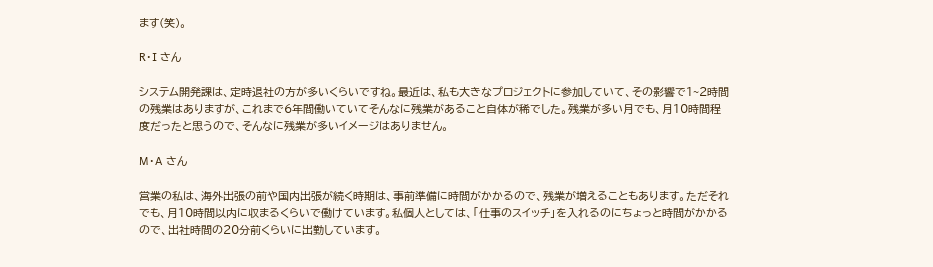ます(笑)。

R・I さん

システム開発課は、定時退社の方が多いくらいですね。最近は、私も大きなプロジェクトに参加していて、その影響で1~2時間の残業はありますが、これまで6年間働いていてそんなに残業があること自体が稀でした。残業が多い月でも、月10時間程度だったと思うので、そんなに残業が多いイメージはありません。

M・A さん

営業の私は、海外出張の前や国内出張が続く時期は、事前準備に時間がかかるので、残業が増えることもあります。ただそれでも、月10時間以内に収まるくらいで働けています。私個人としては、「仕事のスイッチ」を入れるのにちょっと時間がかかるので、出社時間の20分前くらいに出勤しています。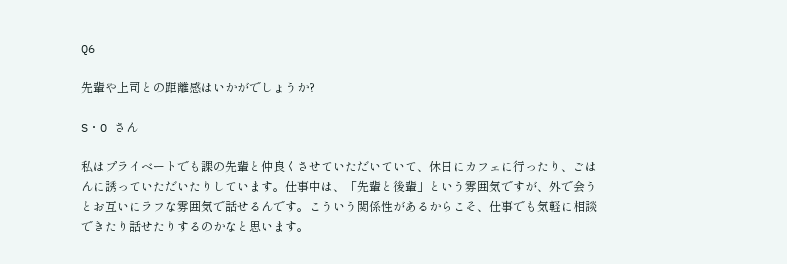Q6

先輩や上司との距離感はいかがでしょうか?

S・O さん

私はプライベートでも課の先輩と仲良くさせていただいていて、休日にカフェに行ったり、ごはんに誘っていただいたりしています。仕事中は、「先輩と後輩」という雰囲気ですが、外で会うとお互いにラフな雰囲気で話せるんです。こういう関係性があるからこそ、仕事でも気軽に相談できたり話せたりするのかなと思います。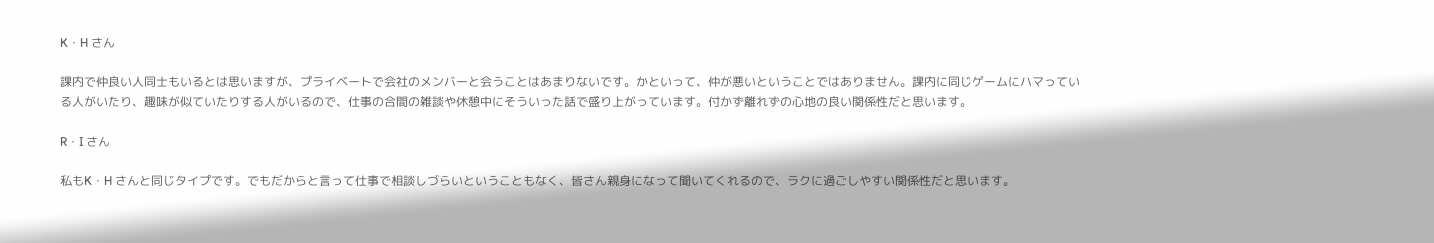K・H さん

課内で仲良い人同士もいるとは思いますが、プライベートで会社のメンバーと会うことはあまりないです。かといって、仲が悪いということではありません。課内に同じゲームにハマっている人がいたり、趣味が似ていたりする人がいるので、仕事の合間の雑談や休憩中にそういった話で盛り上がっています。付かず離れずの心地の良い関係性だと思います。

R・I さん

私もK・H さんと同じタイプです。でもだからと言って仕事で相談しづらいということもなく、皆さん親身になって聞いてくれるので、ラクに過ごしやすい関係性だと思います。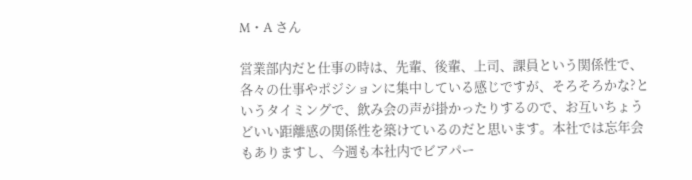M・A さん

営業部内だと仕事の時は、先輩、後輩、上司、課員という関係性で、各々の仕事やポジションに集中している感じですが、そろそろかな?というタイミングで、飲み会の声が掛かったりするので、お互いちょうどいい距離感の関係性を築けているのだと思います。本社では忘年会もありますし、今週も本社内でビアパー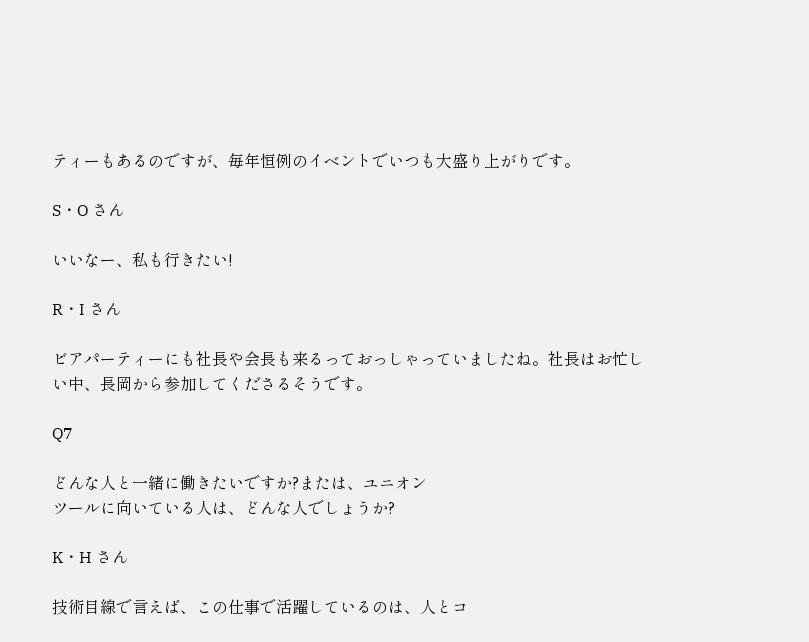ティーもあるのですが、毎年恒例のイベントでいつも大盛り上がりです。

S・O さん

いいなー、私も行きたい!

R・I さん

ビアパーティーにも社長や会長も来るっておっしゃっていましたね。社長はお忙しい中、長岡から参加してくださるそうです。

Q7

どんな人と一緒に働きたいですか?または、ユニオン
ツールに向いている人は、どんな人でしょうか?

K・H さん

技術目線で言えば、この仕事で活躍しているのは、人とコ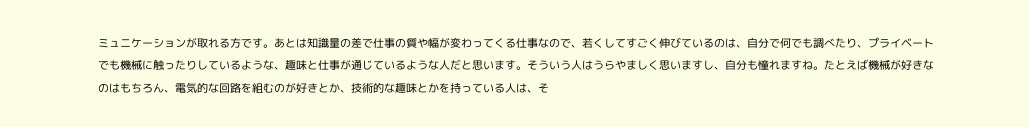ミュニケーションが取れる方です。あとは知識量の差で仕事の質や幅が変わってくる仕事なので、若くしてすごく伸びているのは、自分で何でも調べたり、プライベートでも機械に触ったりしているような、趣味と仕事が通じているような人だと思います。そういう人はうらやましく思いますし、自分も憧れますね。たとえば機械が好きなのはもちろん、電気的な回路を組むのが好きとか、技術的な趣味とかを持っている人は、そ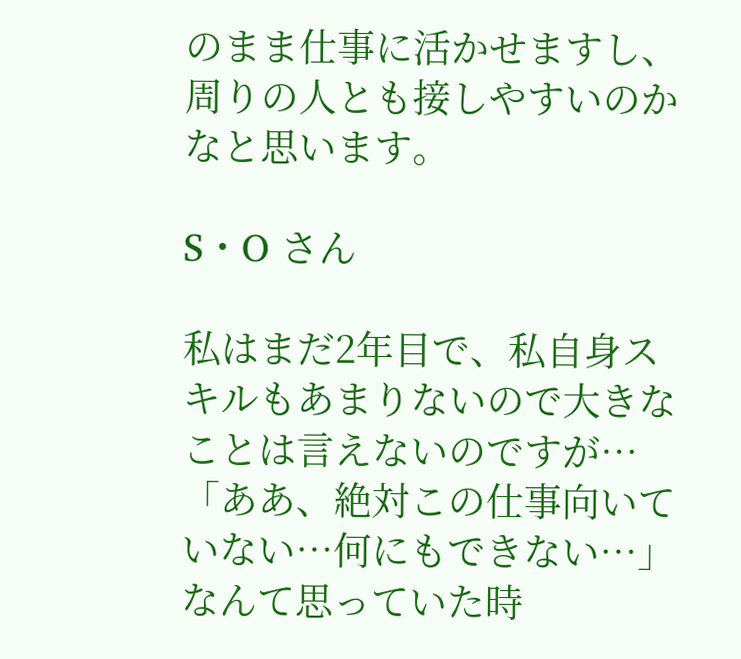のまま仕事に活かせますし、周りの人とも接しやすいのかなと思います。

S・O さん

私はまだ2年目で、私自身スキルもあまりないので大きなことは言えないのですが…「ああ、絶対この仕事向いていない…何にもできない…」なんて思っていた時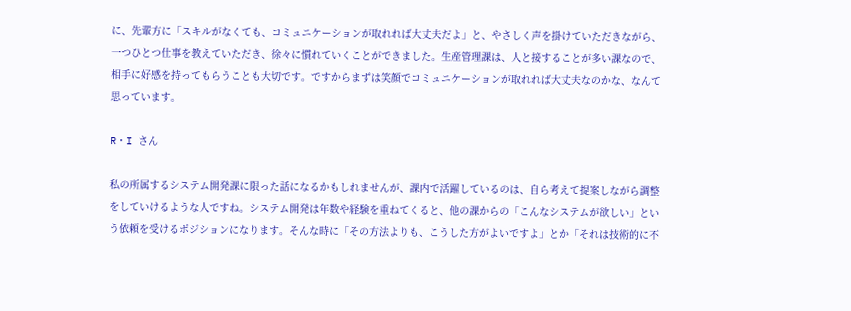に、先輩方に「スキルがなくても、コミュニケーションが取れれば大丈夫だよ」と、やさしく声を掛けていただきながら、一つひとつ仕事を教えていただき、徐々に慣れていくことができました。生産管理課は、人と接することが多い課なので、相手に好感を持ってもらうことも大切です。ですからまずは笑顔でコミュニケーションが取れれば大丈夫なのかな、なんて思っています。

R・I さん

私の所属するシステム開発課に限った話になるかもしれませんが、課内で活躍しているのは、自ら考えて提案しながら調整をしていけるような人ですね。システム開発は年数や経験を重ねてくると、他の課からの「こんなシステムが欲しい」という依頼を受けるポジションになります。そんな時に「その方法よりも、こうした方がよいですよ」とか「それは技術的に不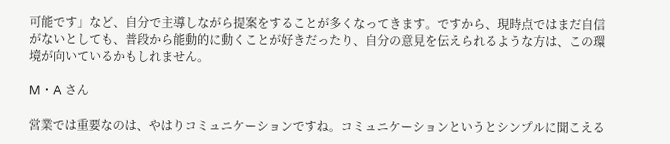可能です」など、自分で主導しながら提案をすることが多くなってきます。ですから、現時点ではまだ自信がないとしても、普段から能動的に動くことが好きだったり、自分の意見を伝えられるような方は、この環境が向いているかもしれません。

M・A さん

営業では重要なのは、やはりコミュニケーションですね。コミュニケーションというとシンプルに聞こえる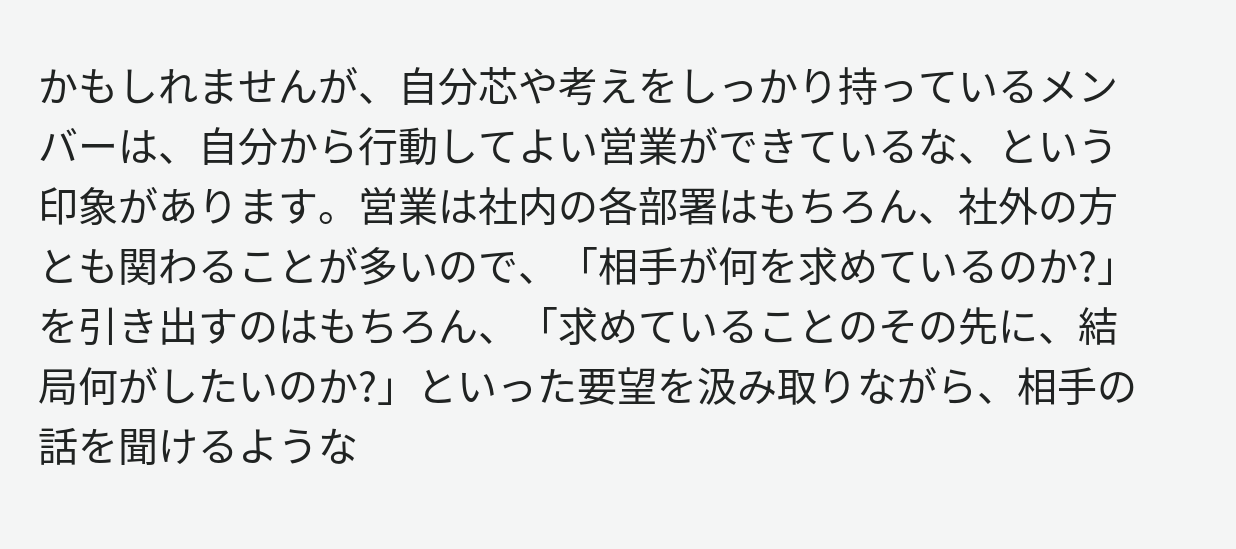かもしれませんが、自分芯や考えをしっかり持っているメンバーは、自分から行動してよい営業ができているな、という印象があります。営業は社内の各部署はもちろん、社外の方とも関わることが多いので、「相手が何を求めているのか?」を引き出すのはもちろん、「求めていることのその先に、結局何がしたいのか?」といった要望を汲み取りながら、相手の話を聞けるような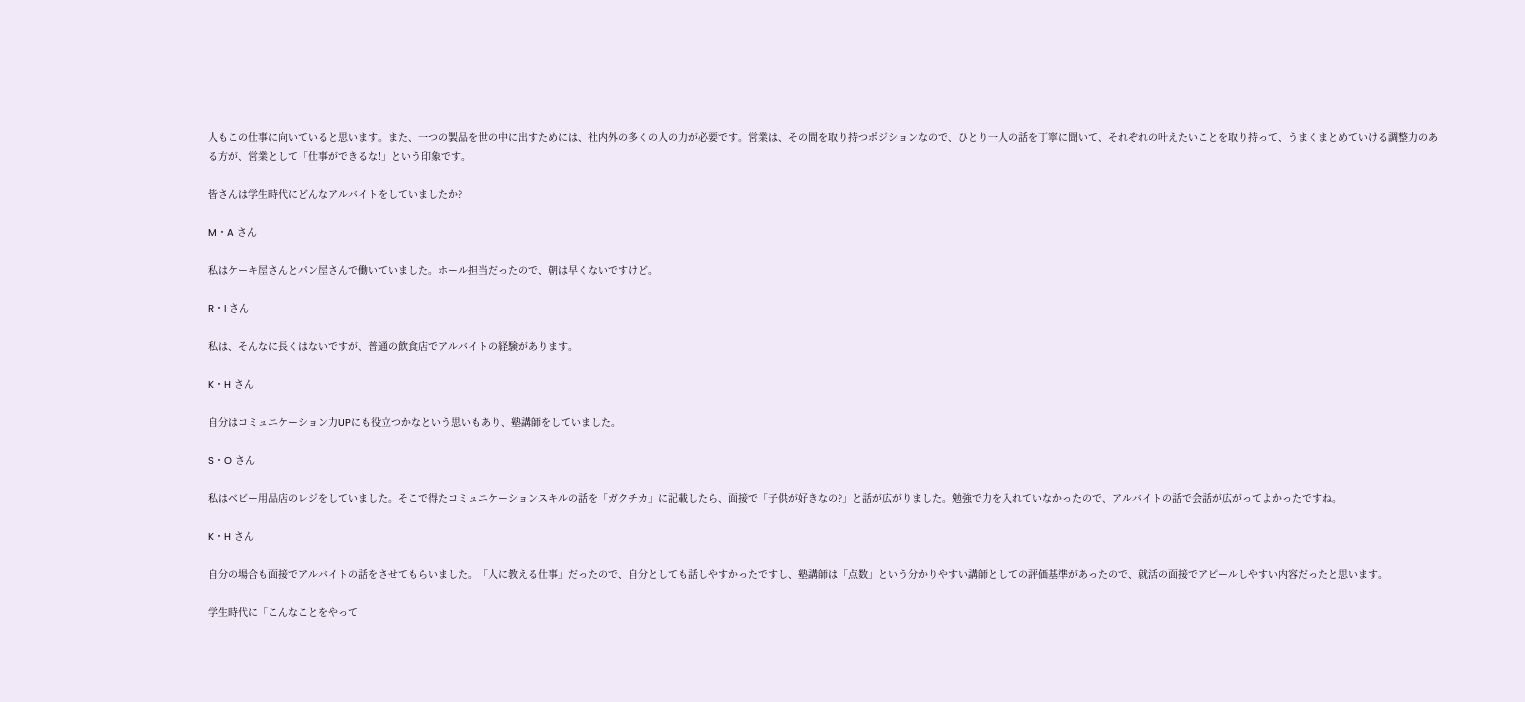人もこの仕事に向いていると思います。また、一つの製品を世の中に出すためには、社内外の多くの人の力が必要です。営業は、その間を取り持つポジションなので、ひとり一人の話を丁寧に聞いて、それぞれの叶えたいことを取り持って、うまくまとめていける調整力のある方が、営業として「仕事ができるな!」という印象です。

皆さんは学生時代にどんなアルバイトをしていましたか?

M・A さん

私はケーキ屋さんとパン屋さんで働いていました。ホール担当だったので、朝は早くないですけど。

R・I さん

私は、そんなに長くはないですが、普通の飲食店でアルバイトの経験があります。

K・H さん

自分はコミュニケーション力UPにも役立つかなという思いもあり、塾講師をしていました。

S・O さん

私はベビー用品店のレジをしていました。そこで得たコミュニケーションスキルの話を「ガクチカ」に記載したら、面接で「子供が好きなの?」と話が広がりました。勉強で力を入れていなかったので、アルバイトの話で会話が広がってよかったですね。

K・H さん

自分の場合も面接でアルバイトの話をさせてもらいました。「人に教える仕事」だったので、自分としても話しやすかったですし、塾講師は「点数」という分かりやすい講師としての評価基準があったので、就活の面接でアピールしやすい内容だったと思います。

学生時代に「こんなことをやって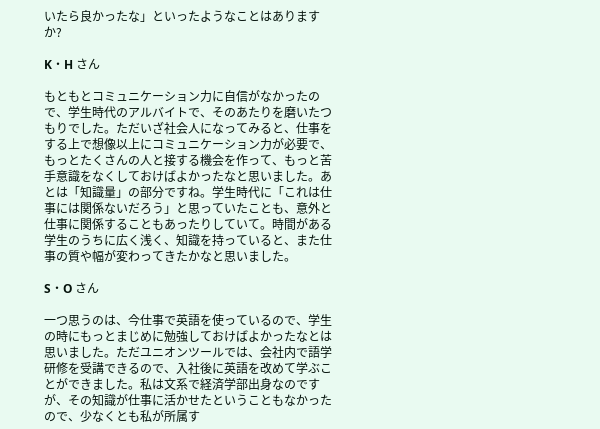いたら良かったな」といったようなことはありますか?

K・H さん

もともとコミュニケーション力に自信がなかったので、学生時代のアルバイトで、そのあたりを磨いたつもりでした。ただいざ社会人になってみると、仕事をする上で想像以上にコミュニケーション力が必要で、もっとたくさんの人と接する機会を作って、もっと苦手意識をなくしておけばよかったなと思いました。あとは「知識量」の部分ですね。学生時代に「これは仕事には関係ないだろう」と思っていたことも、意外と仕事に関係することもあったりしていて。時間がある学生のうちに広く浅く、知識を持っていると、また仕事の質や幅が変わってきたかなと思いました。

S・O さん

一つ思うのは、今仕事で英語を使っているので、学生の時にもっとまじめに勉強しておけばよかったなとは思いました。ただユニオンツールでは、会社内で語学研修を受講できるので、入社後に英語を改めて学ぶことができました。私は文系で経済学部出身なのですが、その知識が仕事に活かせたということもなかったので、少なくとも私が所属す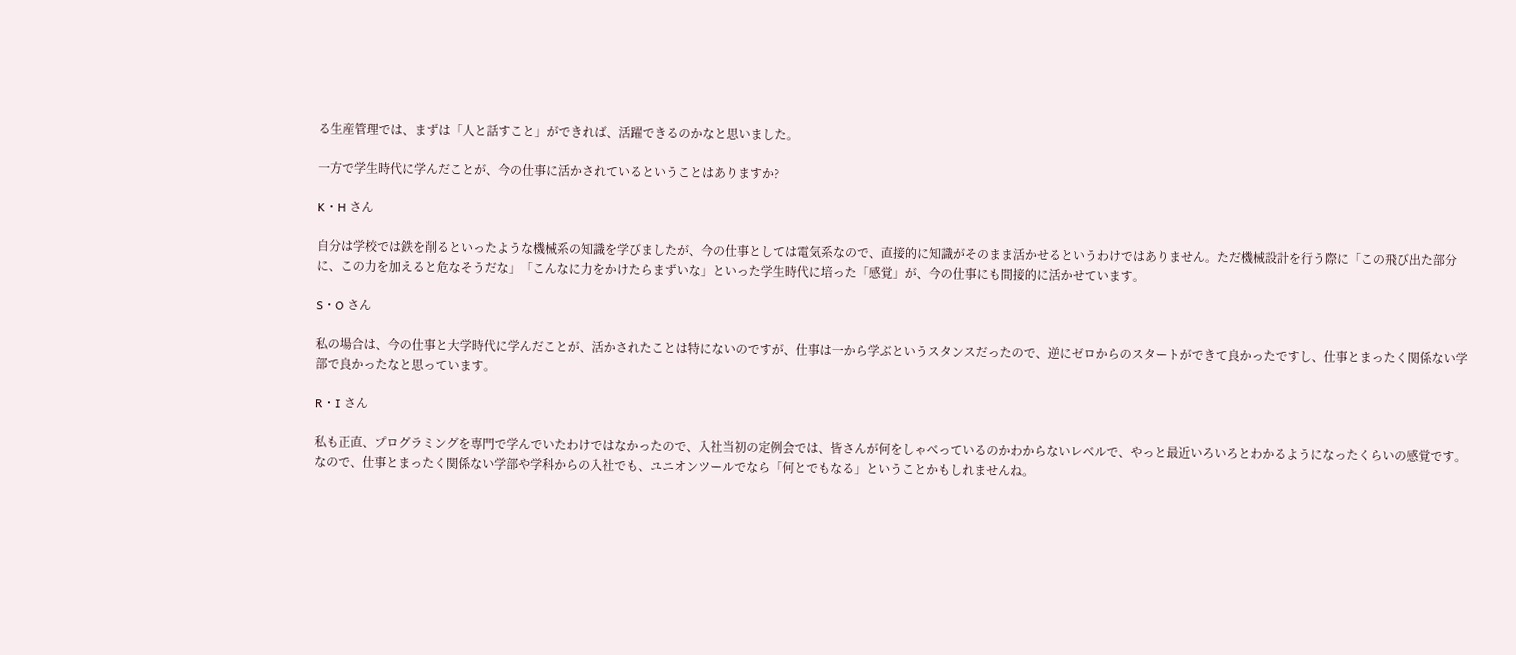る生産管理では、まずは「人と話すこと」ができれば、活躍できるのかなと思いました。

一方で学生時代に学んだことが、今の仕事に活かされているということはありますか?

K・H さん

自分は学校では鉄を削るといったような機械系の知識を学びましたが、今の仕事としては電気系なので、直接的に知識がそのまま活かせるというわけではありません。ただ機械設計を行う際に「この飛び出た部分に、この力を加えると危なそうだな」「こんなに力をかけたらまずいな」といった学生時代に培った「感覚」が、今の仕事にも間接的に活かせています。

S・O さん

私の場合は、今の仕事と大学時代に学んだことが、活かされたことは特にないのですが、仕事は一から学ぶというスタンスだったので、逆にゼロからのスタートができて良かったですし、仕事とまったく関係ない学部で良かったなと思っています。

R・I さん

私も正直、プログラミングを専門で学んでいたわけではなかったので、入社当初の定例会では、皆さんが何をしゃべっているのかわからないレベルで、やっと最近いろいろとわかるようになったくらいの感覚です。なので、仕事とまったく関係ない学部や学科からの入社でも、ユニオンツールでなら「何とでもなる」ということかもしれませんね。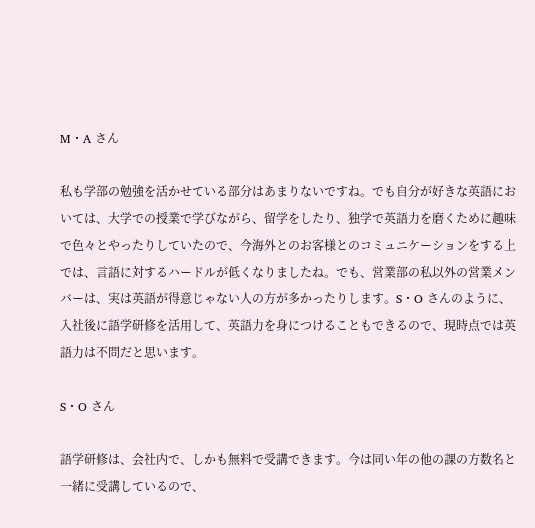M・A さん

私も学部の勉強を活かせている部分はあまりないですね。でも自分が好きな英語においては、大学での授業で学びながら、留学をしたり、独学で英語力を磨くために趣味で色々とやったりしていたので、今海外とのお客様とのコミュニケーションをする上では、言語に対するハードルが低くなりましたね。でも、営業部の私以外の営業メンバーは、実は英語が得意じゃない人の方が多かったりします。S・O さんのように、入社後に語学研修を活用して、英語力を身につけることもできるので、現時点では英語力は不問だと思います。

S・O さん

語学研修は、会社内で、しかも無料で受講できます。今は同い年の他の課の方数名と一緒に受講しているので、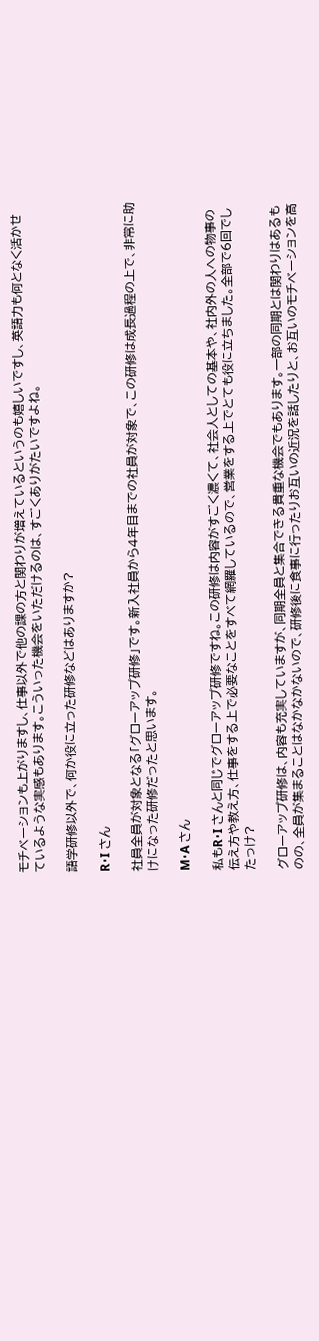モチベーションも上がりますし、仕事以外で他の課の方と関わりが増えているというのも嬉しいですし、英語力も何となく活かせているような実感もあります。こういった機会をいただけるのは、すごくありがたいですよね。

語学研修以外で、何か役に立った研修などはありますか?

R・I さん

社員全員が対象となる「グローアップ研修」です。新入社員から4年目までの社員が対象で、この研修は成長過程の上で、非常に助けになった研修だったと思います。

M・A さん

私もR・I さんと同じでグローアップ研修ですね。この研修は内容がすごく濃くて、社会人としての基本や、社内外の人への物事の伝え方や教え方、仕事をする上で必要なことをすべて網羅しているので、営業をする上でとても役に立ちました。全部で6回でしたっけ?

グローアップ研修は、内容も充実していますが、同期全員と集合できる貴重な機会でもあります。一部の同期とは関わりはあるものの、全員が集まることはなかなかないので、研修後に食事に行ったりお互いの近況を話したりと、お互いのモチベーションを高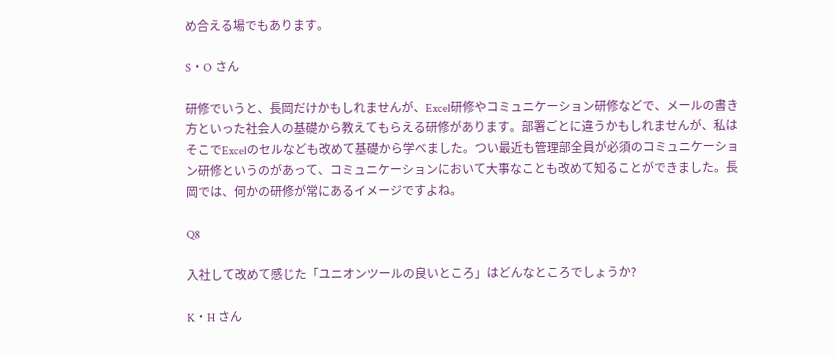め合える場でもあります。

S・O さん

研修でいうと、長岡だけかもしれませんが、Excel研修やコミュニケーション研修などで、メールの書き方といった社会人の基礎から教えてもらえる研修があります。部署ごとに違うかもしれませんが、私はそこでExcelのセルなども改めて基礎から学べました。つい最近も管理部全員が必須のコミュニケーション研修というのがあって、コミュニケーションにおいて大事なことも改めて知ることができました。長岡では、何かの研修が常にあるイメージですよね。

Q8

入社して改めて感じた「ユニオンツールの良いところ」はどんなところでしょうか?

K・H さん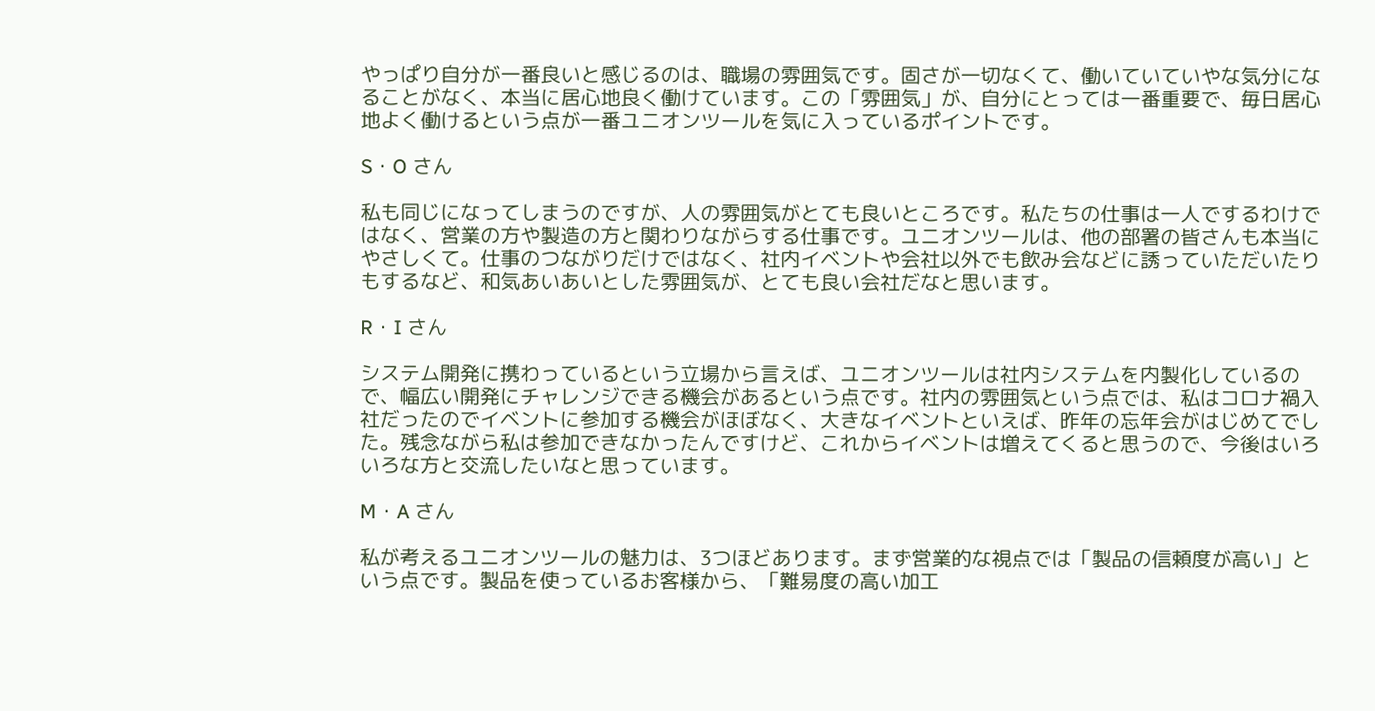やっぱり自分が一番良いと感じるのは、職場の雰囲気です。固さが一切なくて、働いていていやな気分になることがなく、本当に居心地良く働けています。この「雰囲気」が、自分にとっては一番重要で、毎日居心地よく働けるという点が一番ユニオンツールを気に入っているポイントです。

S・O さん

私も同じになってしまうのですが、人の雰囲気がとても良いところです。私たちの仕事は一人でするわけではなく、営業の方や製造の方と関わりながらする仕事です。ユニオンツールは、他の部署の皆さんも本当にやさしくて。仕事のつながりだけではなく、社内イベントや会社以外でも飲み会などに誘っていただいたりもするなど、和気あいあいとした雰囲気が、とても良い会社だなと思います。

R・I さん

システム開発に携わっているという立場から言えば、ユニオンツールは社内システムを内製化しているので、幅広い開発にチャレンジできる機会があるという点です。社内の雰囲気という点では、私はコロナ禍入社だったのでイベントに参加する機会がほぼなく、大きなイベントといえば、昨年の忘年会がはじめてでした。残念ながら私は参加できなかったんですけど、これからイベントは増えてくると思うので、今後はいろいろな方と交流したいなと思っています。

M・A さん

私が考えるユニオンツールの魅力は、3つほどあります。まず営業的な視点では「製品の信頼度が高い」という点です。製品を使っているお客様から、「難易度の高い加工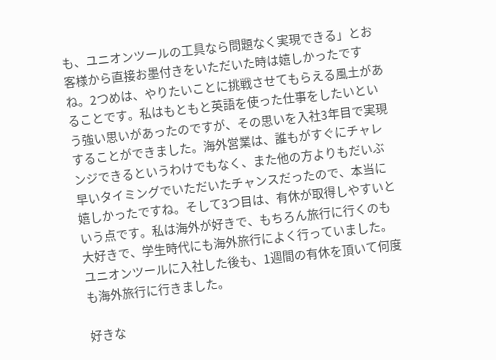も、ユニオンツールの工具なら問題なく実現できる」とお客様から直接お墨付きをいただいた時は嬉しかったですね。2つめは、やりたいことに挑戦させてもらえる風土があることです。私はもともと英語を使った仕事をしたいという強い思いがあったのですが、その思いを入社3年目で実現することができました。海外営業は、誰もがすぐにチャレンジできるというわけでもなく、また他の方よりもだいぶ早いタイミングでいただいたチャンスだったので、本当に嬉しかったですね。そして3つ目は、有休が取得しやすいという点です。私は海外が好きで、もちろん旅行に行くのも大好きで、学生時代にも海外旅行によく行っていました。ユニオンツールに入社した後も、1週間の有休を頂いて何度も海外旅行に行きました。

好きな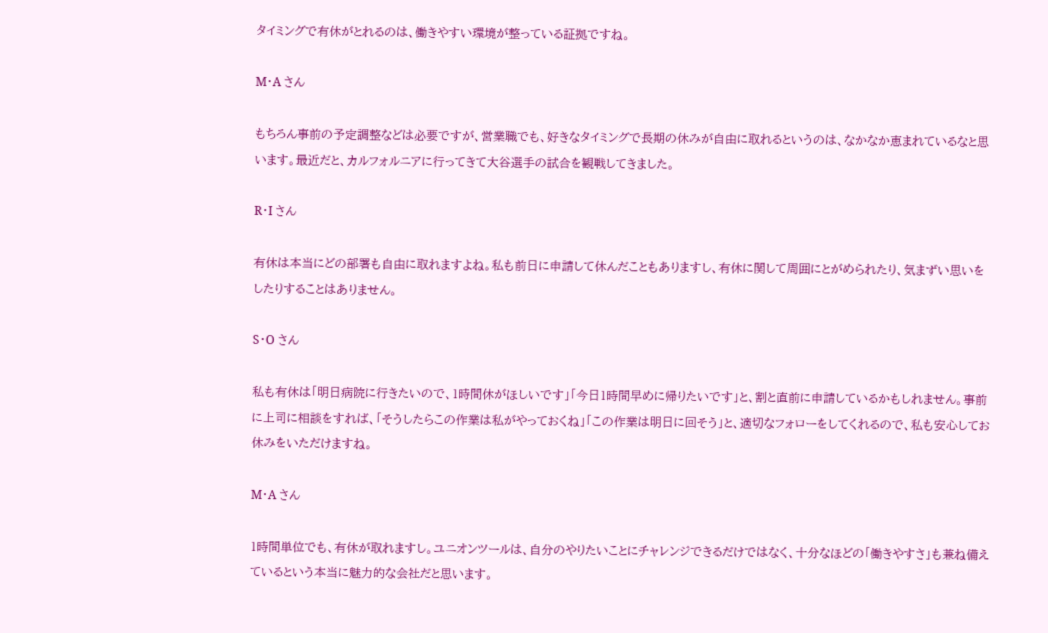タイミングで有休がとれるのは、働きやすい環境が整っている証拠ですね。

M・A さん

もちろん事前の予定調整などは必要ですが、営業職でも、好きなタイミングで長期の休みが自由に取れるというのは、なかなか恵まれているなと思います。最近だと、カルフォルニアに行ってきて大谷選手の試合を観戦してきました。

R・I さん

有休は本当にどの部署も自由に取れますよね。私も前日に申請して休んだこともありますし、有休に関して周囲にとがめられたり、気まずい思いをしたりすることはありません。

S・O さん

私も有休は「明日病院に行きたいので、1時間休がほしいです」「今日1時間早めに帰りたいです」と、割と直前に申請しているかもしれません。事前に上司に相談をすれば、「そうしたらこの作業は私がやっておくね」「この作業は明日に回そう」と、適切なフォローをしてくれるので、私も安心してお休みをいただけますね。

M・A さん

1時間単位でも、有休が取れますし。ユニオンツールは、自分のやりたいことにチャレンジできるだけではなく、十分なほどの「働きやすさ」も兼ね備えているという本当に魅力的な会社だと思います。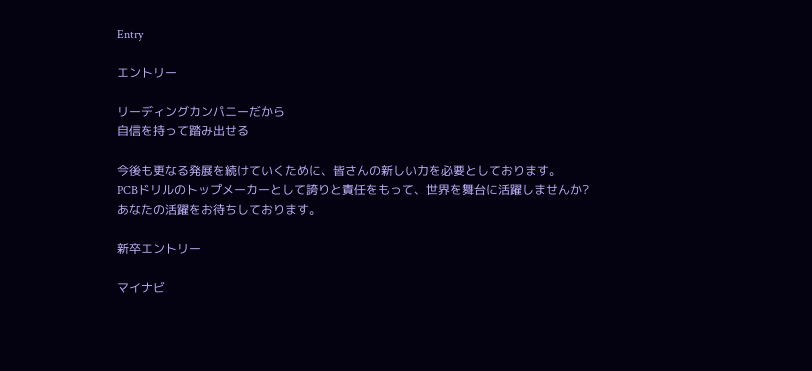Entry

エントリー

リーディングカンパニーだから
自信を持って踏み出せる

今後も更なる発展を続けていくために、皆さんの新しい力を必要としております。
PCBドリルのトップメーカーとして誇りと責任をもって、世界を舞台に活躍しませんか?
あなたの活躍をお待ちしております。

新卒エントリー

マイナビ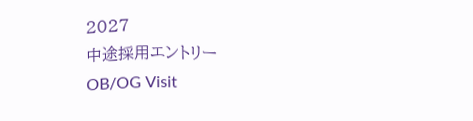2027
中途採用エントリー
OB/OG Visit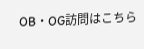OB・OG訪問はこちら